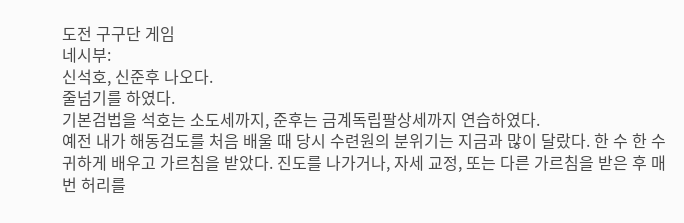도전 구구단 게임
네시부:
신석호, 신준후 나오다.
줄넘기를 하였다.
기본검법을 석호는 소도세까지, 준후는 금계독립팔상세까지 연습하였다.
예전 내가 해동검도를 처음 배울 때 당시 수련원의 분위기는 지금과 많이 달랐다. 한 수 한 수 귀하게 배우고 가르침을 받았다. 진도를 나가거나, 자세 교정, 또는 다른 가르침을 받은 후 매번 허리를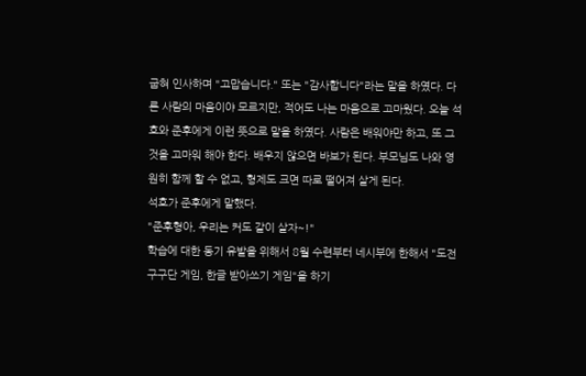굽혀 인사하며 "고맙습니다." 또는 "감사합니다"라는 말을 하였다. 다른 사람의 마음이야 모르지만, 적어도 나는 마음으로 고마웠다. 오늘 석호와 준후에게 이런 뜻으로 말을 하였다. 사람은 배워야만 하고, 또 그것을 고마워 해야 한다. 배우지 않으면 바보가 된다. 부모님도 나와 영원히 함께 할 수 없고, 형제도 크면 따로 떨어져 살게 된다.
석호가 준후에게 말했다.
"준후형아, 우리는 커도 같이 살자~!"
학습에 대한 동기 유발을 위해서 8월 수련부터 네시부에 한해서 "도전 구구단 게임, 한글 받아쓰기 게임"을 하기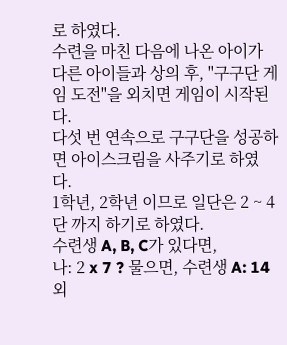로 하였다.
수련을 마친 다음에 나온 아이가 다른 아이들과 상의 후, "구구단 게임 도전"을 외치면 게임이 시작된다.
다섯 번 연속으로 구구단을 성공하면 아이스크림을 사주기로 하였다.
1학년, 2학년 이므로 일단은 2 ~ 4 단 까지 하기로 하였다.
수련생 A, B, C가 있다면,
나: 2 x 7 ? 물으면, 수련생 A: 14 외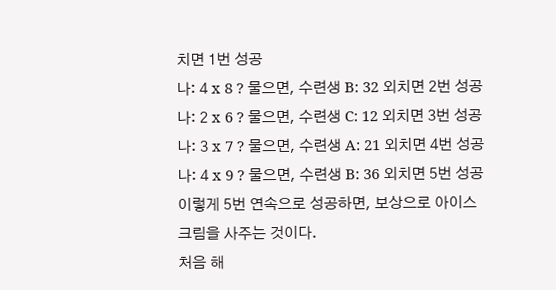치면 1번 성공
나: 4 x 8 ? 물으면, 수련생 B: 32 외치면 2번 성공
나: 2 x 6 ? 물으면, 수련생 C: 12 외치면 3번 성공
나: 3 x 7 ? 물으면, 수련생 A: 21 외치면 4번 성공
나: 4 x 9 ? 물으면, 수련생 B: 36 외치면 5번 성공
이렇게 5번 연속으로 성공하면, 보상으로 아이스크림을 사주는 것이다.
처음 해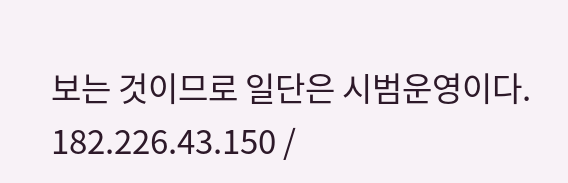보는 것이므로 일단은 시범운영이다.
182.226.43.150 /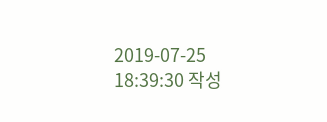2019-07-25 18:39:30 작성